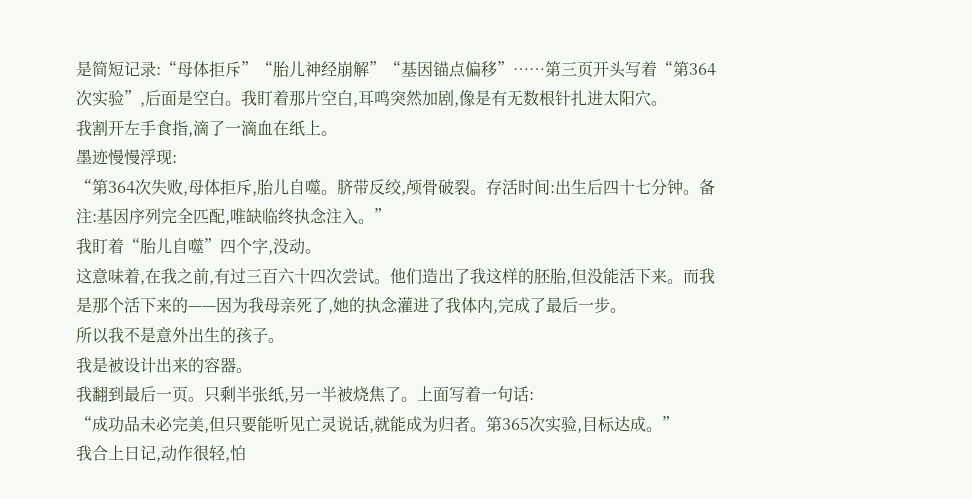是简短记录:“母体拒斥”“胎儿神经崩解”“基因锚点偏移”……第三页开头写着“第364次实验”,后面是空白。我盯着那片空白,耳鸣突然加剧,像是有无数根针扎进太阳穴。
我割开左手食指,滴了一滴血在纸上。
墨迹慢慢浮现:
“第364次失败,母体拒斥,胎儿自噬。脐带反绞,颅骨破裂。存活时间:出生后四十七分钟。备注:基因序列完全匹配,唯缺临终执念注入。”
我盯着“胎儿自噬”四个字,没动。
这意味着,在我之前,有过三百六十四次尝试。他们造出了我这样的胚胎,但没能活下来。而我是那个活下来的——因为我母亲死了,她的执念灌进了我体内,完成了最后一步。
所以我不是意外出生的孩子。
我是被设计出来的容器。
我翻到最后一页。只剩半张纸,另一半被烧焦了。上面写着一句话:
“成功品未必完美,但只要能听见亡灵说话,就能成为归者。第365次实验,目标达成。”
我合上日记,动作很轻,怕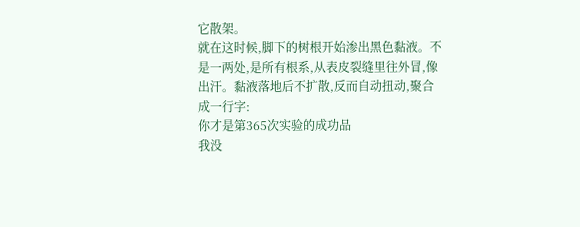它散架。
就在这时候,脚下的树根开始渗出黑色黏液。不是一两处,是所有根系,从表皮裂缝里往外冒,像出汗。黏液落地后不扩散,反而自动扭动,聚合成一行字:
你才是第365次实验的成功品
我没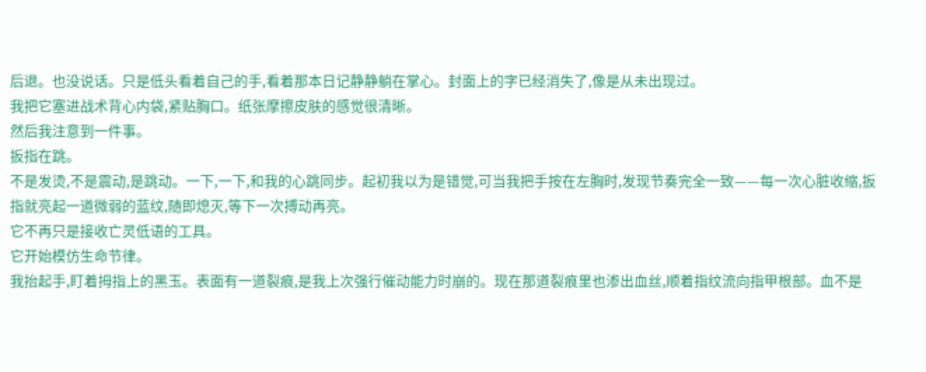后退。也没说话。只是低头看着自己的手,看着那本日记静静躺在掌心。封面上的字已经消失了,像是从未出现过。
我把它塞进战术背心内袋,紧贴胸口。纸张摩擦皮肤的感觉很清晰。
然后我注意到一件事。
扳指在跳。
不是发烫,不是震动,是跳动。一下,一下,和我的心跳同步。起初我以为是错觉,可当我把手按在左胸时,发现节奏完全一致——每一次心脏收缩,扳指就亮起一道微弱的蓝纹,随即熄灭,等下一次搏动再亮。
它不再只是接收亡灵低语的工具。
它开始模仿生命节律。
我抬起手,盯着拇指上的黑玉。表面有一道裂痕,是我上次强行催动能力时崩的。现在那道裂痕里也渗出血丝,顺着指纹流向指甲根部。血不是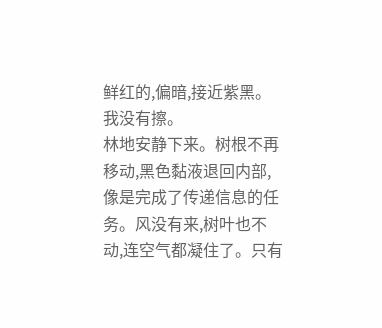鲜红的,偏暗,接近紫黑。
我没有擦。
林地安静下来。树根不再移动,黑色黏液退回内部,像是完成了传递信息的任务。风没有来,树叶也不动,连空气都凝住了。只有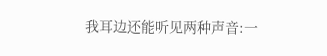我耳边还能听见两种声音:一